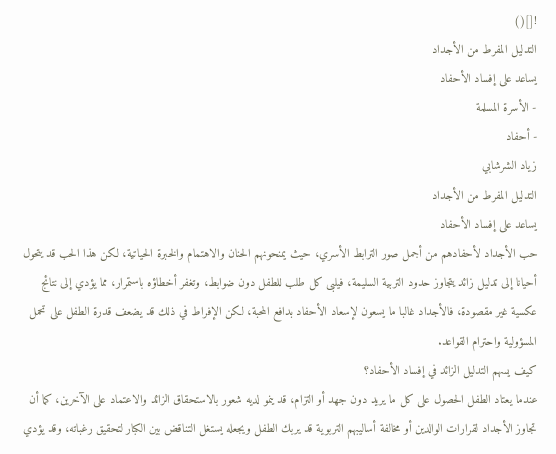![]()
التدليل المفرط من الأجداد
يساعد على إفساد الأحفاد
- الأسرة المسلمة
- أحفاد
زياد الشرشابي
التدليل المفرط من الأجداد
يساعد على إفساد الأحفاد
حب الأجداد لأحفادهم من أجمل صور الترابط الأسري، حيث يمنحونهم الحنان والاهتمام والخبرة الحياتية، لكن هذا الحب قد يتحول أحيانا إلى تدليل زائد يتجاوز حدود التربية السليمة، فيلبى كل طلب للطفل دون ضوابط، وتغفر أخطاؤه باستمرار، مما يؤدي إلى نتائج عكسية غير مقصودة، فالأجداد غالبا ما يسعون لإسعاد الأحفاد بدافع المحبة، لكن الإفراط في ذلك قد يضعف قدرة الطفل على تحمل المسؤولية واحترام القواعد.
كيف يسهم التدليل الزائد في إفساد الأحفاد؟
عندما يعتاد الطفل الحصول على كل ما يريد دون جهد أو التزام، قد ينمو لديه شعور بالاستحقاق الزائد والاعتماد على الآخرين، كما أن تجاوز الأجداد لقرارات الوالدين أو مخالفة أساليبهم التربوية قد يربك الطفل ويجعله يستغل التناقض بين الكبار لتحقيق رغباته، وقد يؤدي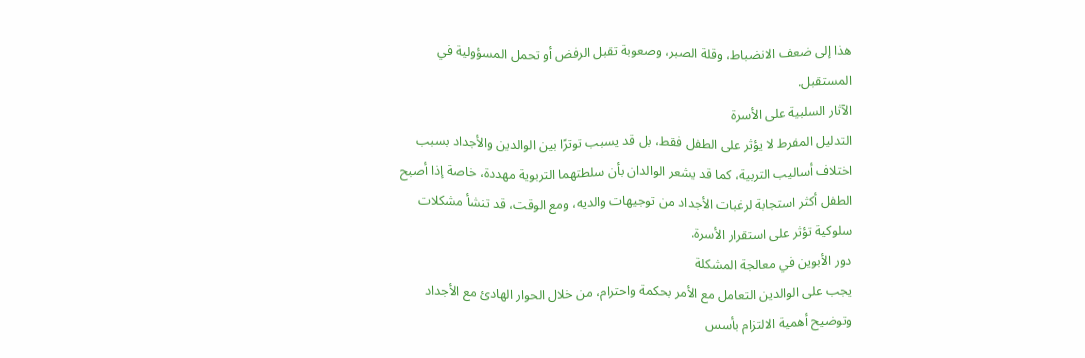هذا إلى ضعف الانضباط، وقلة الصبر، وصعوبة تقبل الرفض أو تحمل المسؤولية في المستقبل.
الآثار السلبية على الأسرة
التدليل المفرط لا يؤثر على الطفل فقط، بل قد يسبب توترًا بين الوالدين والأجداد بسبب اختلاف أساليب التربية، كما قد يشعر الوالدان بأن سلطتهما التربوية مهددة، خاصة إذا أصبح الطفل أكثر استجابة لرغبات الأجداد من توجيهات والديه، ومع الوقت، قد تنشأ مشكلات سلوكية تؤثر على استقرار الأسرة.
دور الأبوين في معالجة المشكلة
يجب على الوالدين التعامل مع الأمر بحكمة واحترام، من خلال الحوار الهادئ مع الأجداد وتوضيح أهمية الالتزام بأسس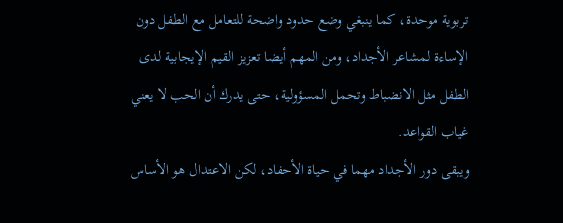تربوية موحدة، كما ينبغي وضع حدود واضحة للتعامل مع الطفل دون الإساءة لمشاعر الأجداد، ومن المهم أيضا تعزيز القيم الإيجابية لدى الطفل مثل الانضباط وتحمل المسؤولية، حتى يدرك أن الحب لا يعني غياب القواعد.
ويبقى دور الأجداد مهما في حياة الأحفاد، لكن الاعتدال هو الأساس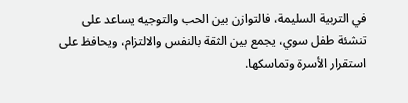في التربية السليمة، فالتوازن بين الحب والتوجيه يساعد على تنشئة طفل سوي، يجمع بين الثقة بالنفس والالتزام، ويحافظ على استقرار الأسرة وتماسكها.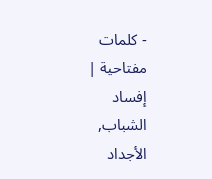- كلمات مفتاحية | إفساد الشباب, الأجداد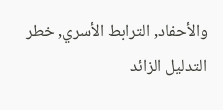والأحفاد, الترابط الأسري, خطر التدليل الزائد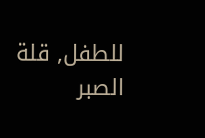للطفل, قلة الصبر